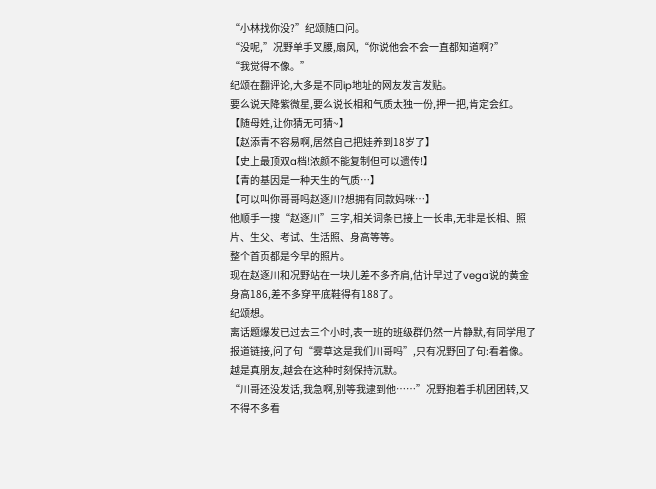“小林找你没?”纪颂随口问。
“没呢,”况野单手叉腰,扇风,“你说他会不会一直都知道啊?”
“我觉得不像。”
纪颂在翻评论,大多是不同ip地址的网友发言发贴。
要么说天降紫微星,要么说长相和气质太独一份,押一把,肯定会红。
【随母姓,让你猜无可猜~】
【赵添青不容易啊,居然自己把娃养到18岁了】
【史上最顶双a档!浓颜不能复制但可以遗传!】
【青的基因是一种天生的气质…】
【可以叫你哥哥吗赵逐川?想拥有同款妈咪…】
他顺手一搜“赵逐川”三字,相关词条已接上一长串,无非是长相、照片、生父、考试、生活照、身高等等。
整个首页都是今早的照片。
现在赵逐川和况野站在一块儿差不多齐肩,估计早过了vega说的黄金身高186,差不多穿平底鞋得有188了。
纪颂想。
离话题爆发已过去三个小时,表一班的班级群仍然一片静默,有同学甩了报道链接,问了句“雾草这是我们川哥吗”,只有况野回了句:看着像。
越是真朋友,越会在这种时刻保持沉默。
“川哥还没发话,我急啊,别等我逮到他……”况野抱着手机团团转,又不得不多看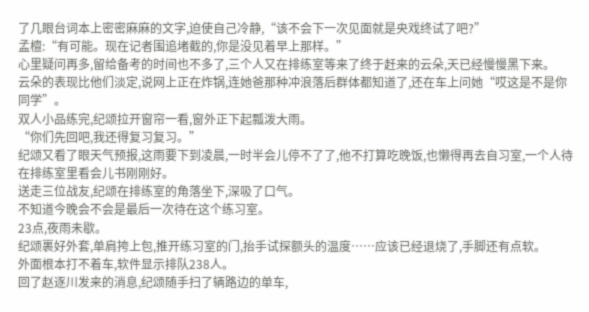了几眼台词本上密密麻麻的文字,迫使自己冷静,“该不会下一次见面就是央戏终试了吧?”
孟檀:“有可能。现在记者围追堵截的,你是没见着早上那样。”
心里疑问再多,留给备考的时间也不多了,三个人又在排练室等来了终于赶来的云朵,天已经慢慢黑下来。
云朵的表现比他们淡定,说网上正在炸锅,连她爸那种冲浪落后群体都知道了,还在车上问她“哎这是不是你同学”。
双人小品练完,纪颂拉开窗帘一看,窗外正下起瓢泼大雨。
“你们先回吧,我还得复习复习。”
纪颂又看了眼天气预报,这雨要下到凌晨,一时半会儿停不了了,他不打算吃晚饭,也懒得再去自习室,一个人待在排练室里看会儿书刚刚好。
送走三位战友,纪颂在排练室的角落坐下,深吸了口气。
不知道今晚会不会是最后一次待在这个练习室。
23点,夜雨未歇。
纪颂裹好外套,单肩挎上包,推开练习室的门,抬手试探额头的温度……应该已经退烧了,手脚还有点软。
外面根本打不着车,软件显示排队238人。
回了赵逐川发来的消息,纪颂随手扫了辆路边的单车,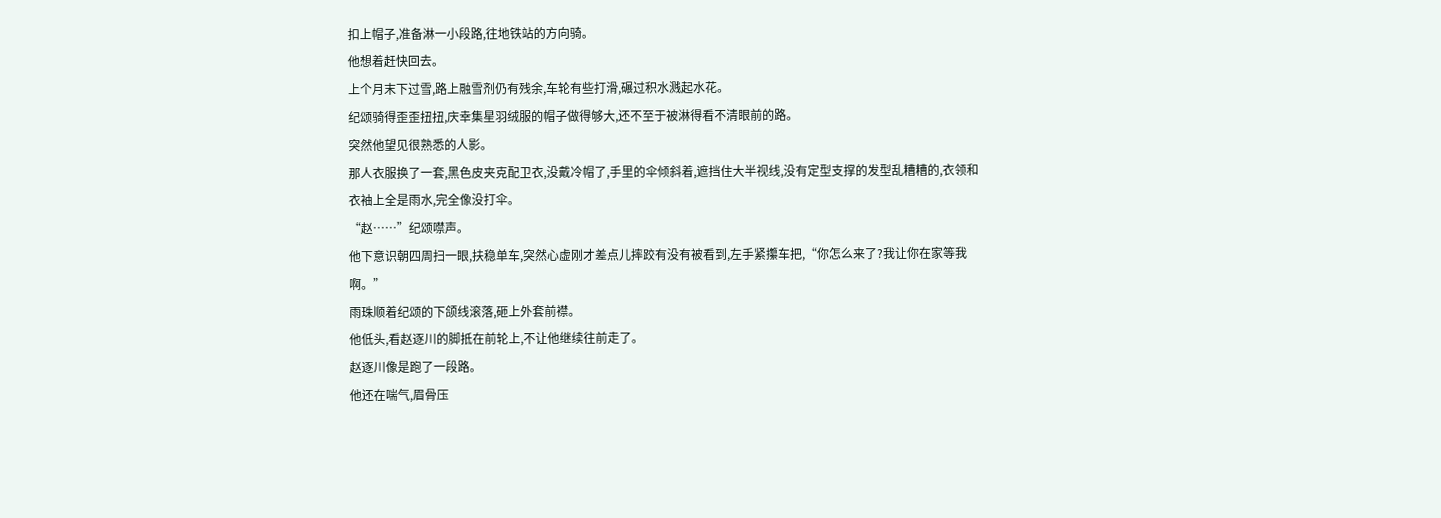扣上帽子,准备淋一小段路,往地铁站的方向骑。
他想着赶快回去。
上个月末下过雪,路上融雪剂仍有残余,车轮有些打滑,碾过积水溅起水花。
纪颂骑得歪歪扭扭,庆幸集星羽绒服的帽子做得够大,还不至于被淋得看不清眼前的路。
突然他望见很熟悉的人影。
那人衣服换了一套,黑色皮夹克配卫衣,没戴冷帽了,手里的伞倾斜着,遮挡住大半视线,没有定型支撑的发型乱糟糟的,衣领和衣袖上全是雨水,完全像没打伞。
“赵……”纪颂噤声。
他下意识朝四周扫一眼,扶稳单车,突然心虚刚才差点儿摔跤有没有被看到,左手紧攥车把,“你怎么来了?我让你在家等我啊。”
雨珠顺着纪颂的下颌线滚落,砸上外套前襟。
他低头,看赵逐川的脚抵在前轮上,不让他继续往前走了。
赵逐川像是跑了一段路。
他还在喘气,眉骨压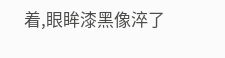着,眼眸漆黑像淬了